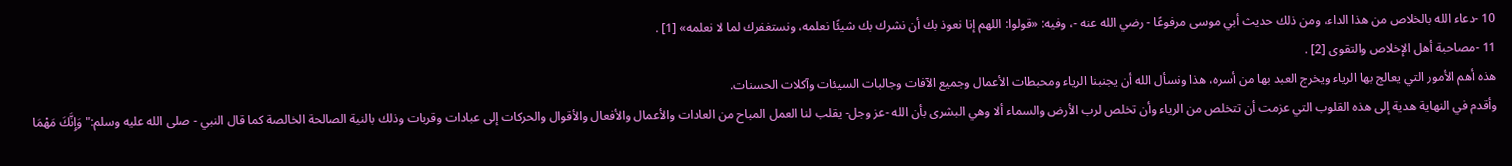10 -دعاء الله بالخلاص من هذا الداء، ومن ذلك حديث أبي موسى مرفوعًا - رضي الله عنه -، وفيه: «قولوا: اللهم إنا نعوذ بك أن نشرك بك شيئًا نعلمه، ونستغفرك لما لا نعلمه» [1] .
11 -مصاحبة أهل الإخلاص والتقوى [2] .
هذه أهم الأمور التي يعالج بها الرياء ويخرج العبد بها من أسره، هذا ونسأل الله أن يجنبنا الرياء ومحبطات الأعمال وجميع الآفات وجالبات السيئات وآكلات الحسنات.
وأقدم في النهاية هدية إلى هذه القلوب التي عزمت أن تتخلص من الرياء وأن تخلص لرب الأرض والسماء ألا وهي البشرى بأن الله -عز وجل- يقلب لنا العمل المباح من العادات والأعمال والأفعال والأقوال والحركات إلى عبادات وقربات وذلك بالنية الصالحة الخالصة كما قال النبي - صلى الله عليه وسلم:"وَإِنَّكَ مَهْمَا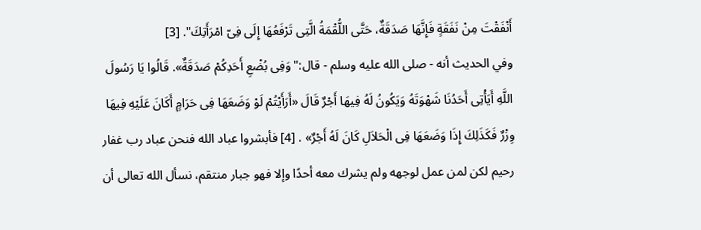أَنْفَقْتَ مِنْ نَفَقَةٍ فَإِنَّهَا صَدَقَةٌ، حَتَّى اللُّقْمَةُ الَّتِى تَرْفَعُهَا إِلَى فِىّ امْرَأَتِكَ". [3]
وفي الحديث أنه - صلى الله عليه وسلم - قال:"وَفِى بُضْعِ أَحَدِكُمْ صَدَقَةٌ». قَالُوا يَا رَسُولَ اللَّهِ أَيَأْتِى أَحَدُنَا شَهْوَتَهُ وَيَكُونُ لَهُ فِيهَا أَجْرٌ قَالَ «أَرَأَيْتُمْ لَوْ وَضَعَهَا فِى حَرَامٍ أَكَانَ عَلَيْهِ فِيهَا وِزْرٌ فَكَذَلِكَ إِذَا وَضَعَهَا فِى الْحَلاَلِ كَانَ لَهُ أَجْرٌ» . [4] فأبشروا عباد الله فنحن عباد رب غفار رحيم لكن لمن عمل لوجهه ولم يشرك معه أحدًا وإلا فهو جبار منتقم، نسأل الله تعالى أن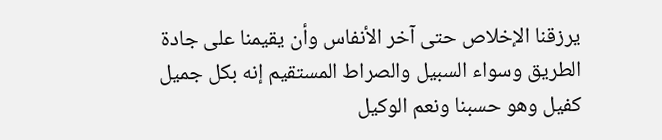يرزقنا الإخلاص حتى آخر الأنفاس وأن يقيمنا على جادة الطريق وسواء السبيل والصراط المستقيم إنه بكل جميل كفيل وهو حسبنا ونعم الوكيل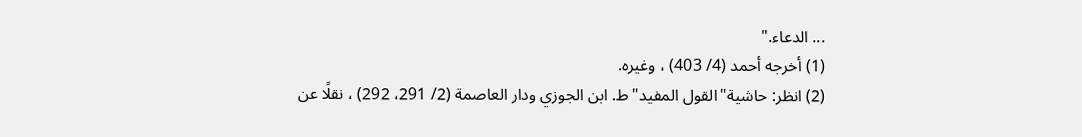... الدعاء."
(1) أخرجه أحمد (4/ 403) ، وغيره.
(2) انظر: حاشية"القول المفيد"ط. ابن الجوزي ودار العاصمة (2/ 291، 292) ، نقلًا عن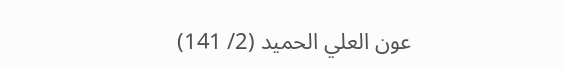عون العلي الحميد (2/ 141)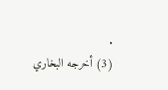.
(3) أخرجه البخاري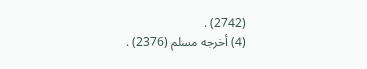(2742) .
(4) أخرجه مسلم (2376) .